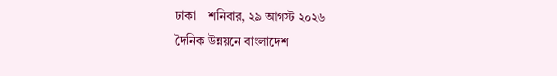ঢাকা    শনিবার, ২৯ আগস্ট ২০২৬
দৈনিক উন্নয়নে বাংলাদেশ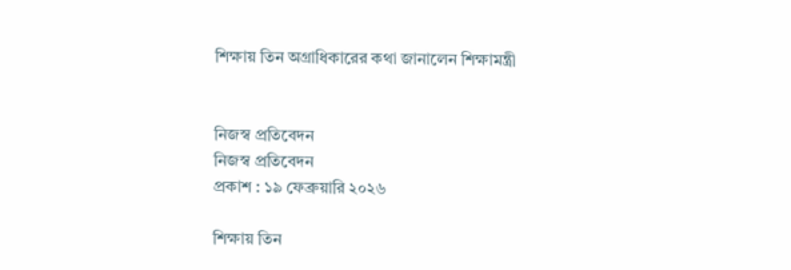শিক্ষায় তিন অগ্রাধিকারের কথা জানালেন শিক্ষামন্ত্রী


নিজস্ব প্রতিবেদন
নিজস্ব প্রতিবেদন
প্রকাশ : ১৯ ফেব্রুয়ারি ২০২৬

শিক্ষায় তিন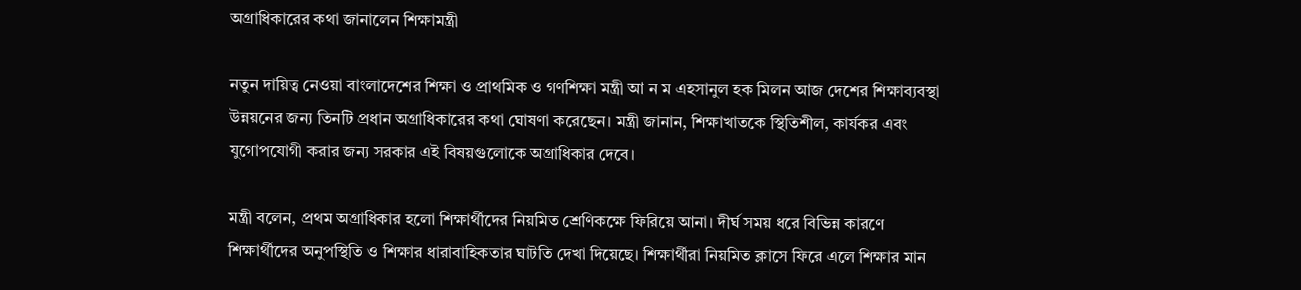অগ্রাধিকারের কথা জানালেন শিক্ষামন্ত্রী

নতুন দায়িত্ব নেওয়া বাংলাদেশের শিক্ষা ও প্রাথমিক ও গণশিক্ষা মন্ত্রী আ ন ম এহসানুল হক মিলন আজ দেশের শিক্ষাব্যবস্থা উন্নয়নের জন্য তিনটি প্রধান অগ্রাধিকারের কথা ঘোষণা করেছেন। মন্ত্রী জানান, শিক্ষাখাতকে স্থিতিশীল, কার্যকর এবং যুগোপযোগী করার জন্য সরকার এই বিষয়গুলোকে অগ্রাধিকার দেবে।

মন্ত্রী বলেন, প্রথম অগ্রাধিকার হলো শিক্ষার্থীদের নিয়মিত শ্রেণিকক্ষে ফিরিয়ে আনা। দীর্ঘ সময় ধরে বিভিন্ন কারণে শিক্ষার্থীদের অনুপস্থিতি ও শিক্ষার ধারাবাহিকতার ঘাটতি দেখা দিয়েছে। শিক্ষার্থীরা নিয়মিত ক্লাসে ফিরে এলে শিক্ষার মান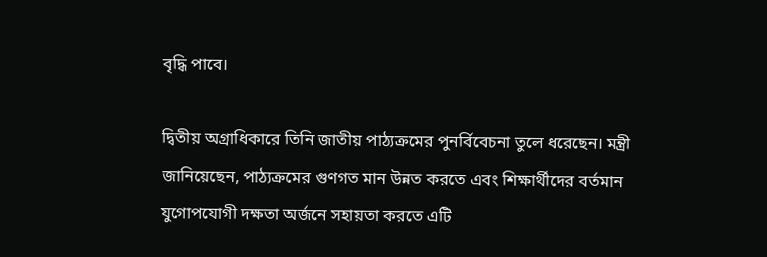বৃদ্ধি পাবে।

দ্বিতীয় অগ্রাধিকারে তিনি জাতীয় পাঠ্যক্রমের পুনর্বিবেচনা তুলে ধরেছেন। মন্ত্রী জানিয়েছেন, পাঠ্যক্রমের গুণগত মান উন্নত করতে এবং শিক্ষার্থীদের বর্তমান যুগোপযোগী দক্ষতা অর্জনে সহায়তা করতে এটি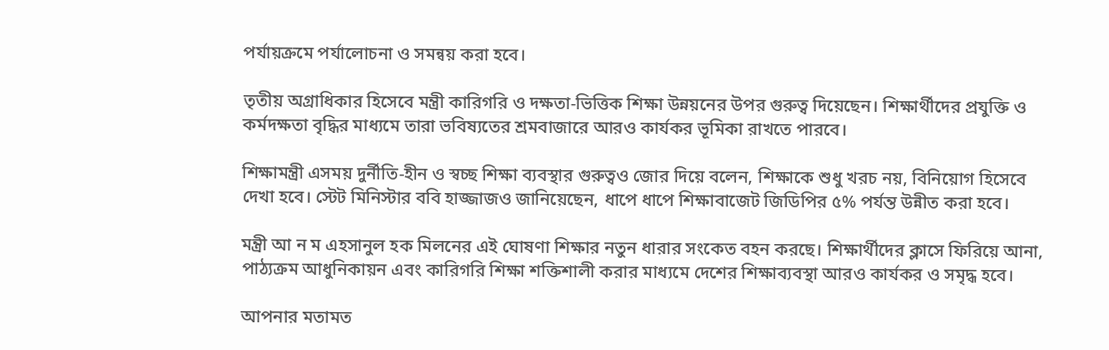পর্যায়ক্রমে পর্যালোচনা ও সমন্বয় করা হবে।

তৃতীয় অগ্রাধিকার হিসেবে মন্ত্রী কারিগরি ও দক্ষতা‑ভিত্তিক শিক্ষা উন্নয়নের উপর গুরুত্ব দিয়েছেন। শিক্ষার্থীদের প্রযুক্তি ও কর্মদক্ষতা বৃদ্ধির মাধ্যমে তারা ভবিষ্যতের শ্রমবাজারে আরও কার্যকর ভূমিকা রাখতে পারবে।

শিক্ষামন্ত্রী এসময় দুর্নীতি-হীন ও স্বচ্ছ শিক্ষা ব্যবস্থার গুরুত্বও জোর দিয়ে বলেন, শিক্ষাকে শুধু খরচ নয়, বিনিয়োগ হিসেবে দেখা হবে। স্টেট মিনিস্টার ববি হাজ্জাজও জানিয়েছেন, ধাপে ধাপে শিক্ষাবাজেট জিডিপির ৫% পর্যন্ত উন্নীত করা হবে।

মন্ত্রী আ ন ম এহসানুল হক মিলনের এই ঘোষণা শিক্ষার নতুন ধারার সংকেত বহন করছে। শিক্ষার্থীদের ক্লাসে ফিরিয়ে আনা, পাঠ্যক্রম আধুনিকায়ন এবং কারিগরি শিক্ষা শক্তিশালী করার মাধ্যমে দেশের শিক্ষাব্যবস্থা আরও কার্যকর ও সমৃদ্ধ হবে।

আপনার মতামত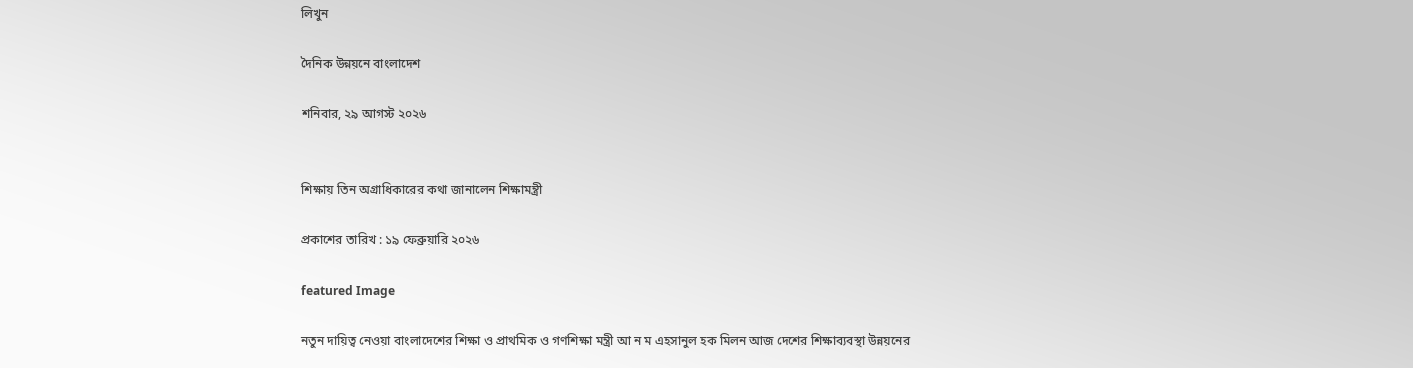লিখুন

দৈনিক উন্নয়নে বাংলাদেশ

শনিবার, ২৯ আগস্ট ২০২৬


শিক্ষায় তিন অগ্রাধিকারের কথা জানালেন শিক্ষামন্ত্রী

প্রকাশের তারিখ : ১৯ ফেব্রুয়ারি ২০২৬

featured Image

নতুন দায়িত্ব নেওয়া বাংলাদেশের শিক্ষা ও প্রাথমিক ও গণশিক্ষা মন্ত্রী আ ন ম এহসানুল হক মিলন আজ দেশের শিক্ষাব্যবস্থা উন্নয়নের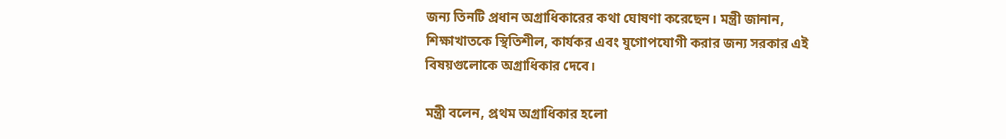জন্য তিনটি প্রধান অগ্রাধিকারের কথা ঘোষণা করেছেন। মন্ত্রী জানান, শিক্ষাখাতকে স্থিতিশীল, কার্যকর এবং যুগোপযোগী করার জন্য সরকার এই বিষয়গুলোকে অগ্রাধিকার দেবে।

মন্ত্রী বলেন, প্রথম অগ্রাধিকার হলো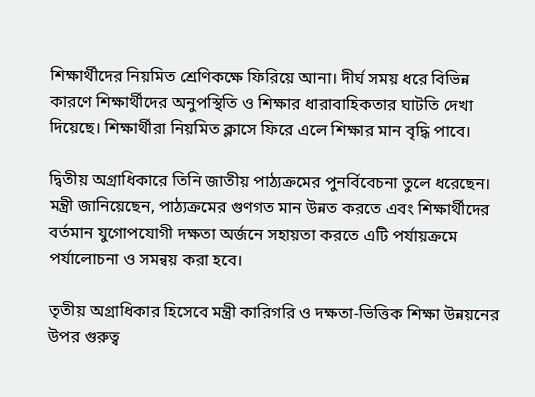শিক্ষার্থীদের নিয়মিত শ্রেণিকক্ষে ফিরিয়ে আনা। দীর্ঘ সময় ধরে বিভিন্ন কারণে শিক্ষার্থীদের অনুপস্থিতি ও শিক্ষার ধারাবাহিকতার ঘাটতি দেখা দিয়েছে। শিক্ষার্থীরা নিয়মিত ক্লাসে ফিরে এলে শিক্ষার মান বৃদ্ধি পাবে।

দ্বিতীয় অগ্রাধিকারে তিনি জাতীয় পাঠ্যক্রমের পুনর্বিবেচনা তুলে ধরেছেন। মন্ত্রী জানিয়েছেন, পাঠ্যক্রমের গুণগত মান উন্নত করতে এবং শিক্ষার্থীদের বর্তমান যুগোপযোগী দক্ষতা অর্জনে সহায়তা করতে এটি পর্যায়ক্রমে পর্যালোচনা ও সমন্বয় করা হবে।

তৃতীয় অগ্রাধিকার হিসেবে মন্ত্রী কারিগরি ও দক্ষতা‑ভিত্তিক শিক্ষা উন্নয়নের উপর গুরুত্ব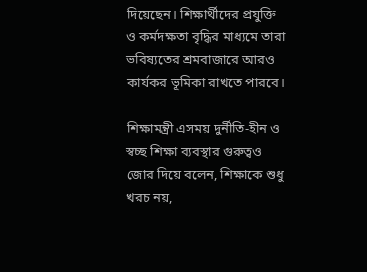দিয়েছেন। শিক্ষার্থীদের প্রযুক্তি ও কর্মদক্ষতা বৃদ্ধির মাধ্যমে তারা ভবিষ্যতের শ্রমবাজারে আরও কার্যকর ভূমিকা রাখতে পারবে।

শিক্ষামন্ত্রী এসময় দুর্নীতি-হীন ও স্বচ্ছ শিক্ষা ব্যবস্থার গুরুত্বও জোর দিয়ে বলেন, শিক্ষাকে শুধু খরচ নয়,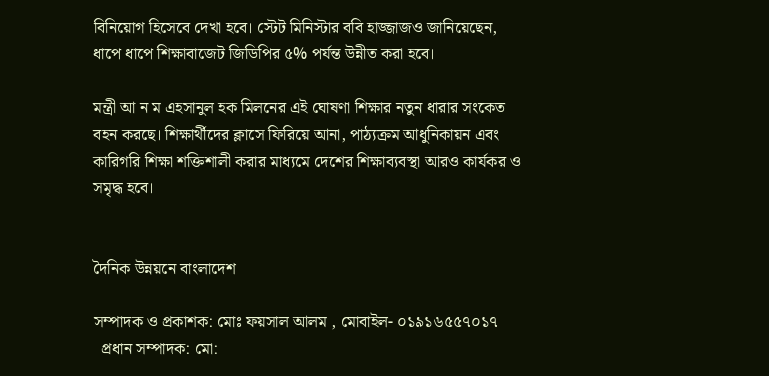বিনিয়োগ হিসেবে দেখা হবে। স্টেট মিনিস্টার ববি হাজ্জাজও জানিয়েছেন, ধাপে ধাপে শিক্ষাবাজেট জিডিপির ৫% পর্যন্ত উন্নীত করা হবে।

মন্ত্রী আ ন ম এহসানুল হক মিলনের এই ঘোষণা শিক্ষার নতুন ধারার সংকেত বহন করছে। শিক্ষার্থীদের ক্লাসে ফিরিয়ে আনা, পাঠ্যক্রম আধুনিকায়ন এবং কারিগরি শিক্ষা শক্তিশালী করার মাধ্যমে দেশের শিক্ষাব্যবস্থা আরও কার্যকর ও সমৃদ্ধ হবে।


দৈনিক উন্নয়নে বাংলাদেশ

সম্পাদক ও প্রকাশক: মোঃ ফয়সাল আলম , মোবাইল- ০১৯১৬৫৫৭০১৭
  প্রধান সম্পাদক: মো: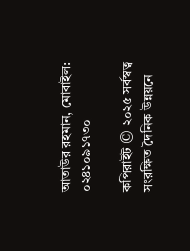আতাউর রহমান, মোবাইল: ০২৪১০৯১৭৩০

কপিরাইট © ২০২৫ সর্বস্বত্ব সংরক্ষিত দৈনিক উন্নয়নে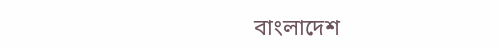বাংলাদেশ